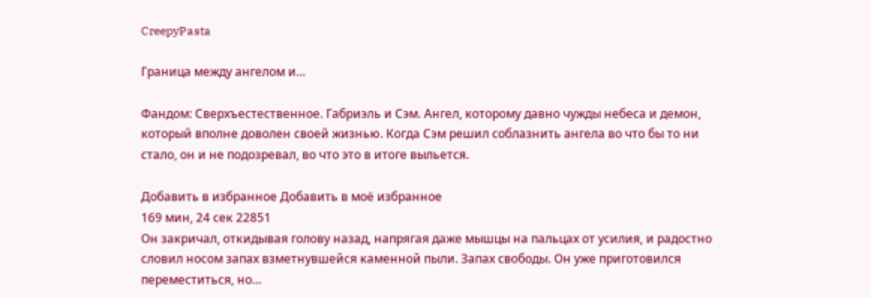CreepyPasta

Граница между ангелом и…

Фандом: Сверхъестественное. Габриэль и Сэм. Ангел, которому давно чужды небеса и демон, который вполне доволен своей жизнью. Когда Сэм решил соблазнить ангела во что бы то ни стало, он и не подозревал, во что это в итоге выльется.

Добавить в избранное Добавить в моё избранное
169 мин, 24 сек 22851
Он закричал, откидывая голову назад, напрягая даже мышцы на пальцах от усилия, и радостно словил носом запах взметнувшейся каменной пыли. Запах свободы. Он уже приготовился переместиться, но…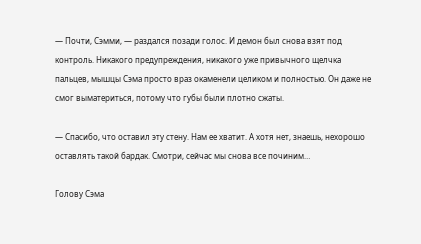— Почти, Сэмми, — раздался позади голос. И демон был снова взят под контроль. Никакого предупреждения, никакого уже привычного щелчка пальцев, мышцы Сэма просто враз окаменели целиком и полностью. Он даже не смог выматериться, потому что губы были плотно сжаты.

— Спасибо, что оставил эту стену. Нам ее хватит. А хотя нет, знаешь, нехорошо оставлять такой бардак. Смотри, сейчас мы снова все починим…

Голову Сэма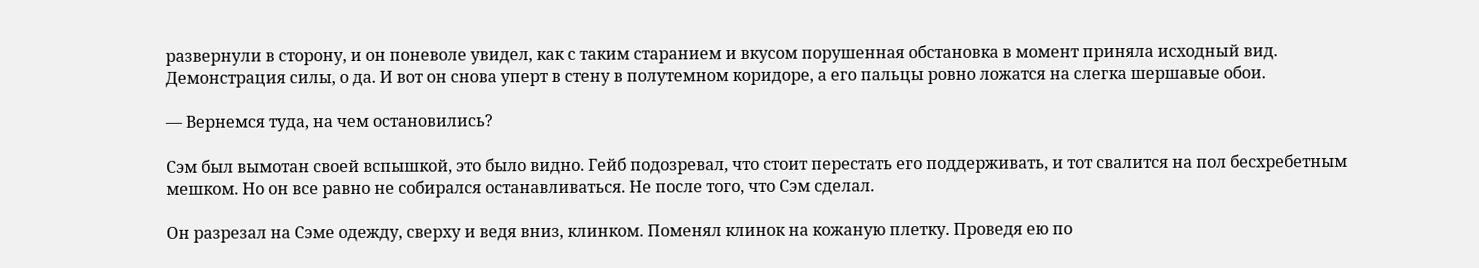развернули в сторону, и он поневоле увидел, как с таким старанием и вкусом порушенная обстановка в момент приняла исходный вид. Демонстрация силы, о да. И вот он снова уперт в стену в полутемном коридоре, а его пальцы ровно ложатся на слегка шершавые обои.

— Вернемся туда, на чем остановились?

Сэм был вымотан своей вспышкой, это было видно. Гейб подозревал, что стоит перестать его поддерживать, и тот свалится на пол бесхребетным мешком. Но он все равно не собирался останавливаться. Не после того, что Сэм сделал.

Он разрезал на Сэме одежду, сверху и ведя вниз, клинком. Поменял клинок на кожаную плетку. Проведя ею по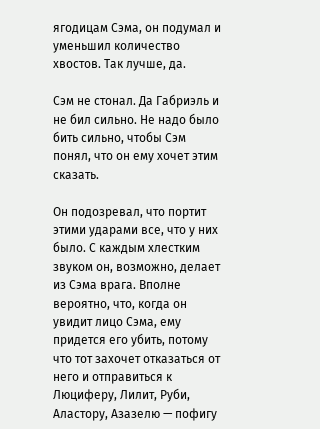ягодицам Сэма, он подумал и уменьшил количество хвостов. Так лучше, да.

Сэм не стонал. Да Габриэль и не бил сильно. Не надо было бить сильно, чтобы Сэм понял, что он ему хочет этим сказать.

Он подозревал, что портит этими ударами все, что у них было. С каждым хлестким звуком он, возможно, делает из Сэма врага. Вполне вероятно, что, когда он увидит лицо Сэма, ему придется его убить, потому что тот захочет отказаться от него и отправиться к Люциферу, Лилит, Руби, Аластору, Азазелю — пофигу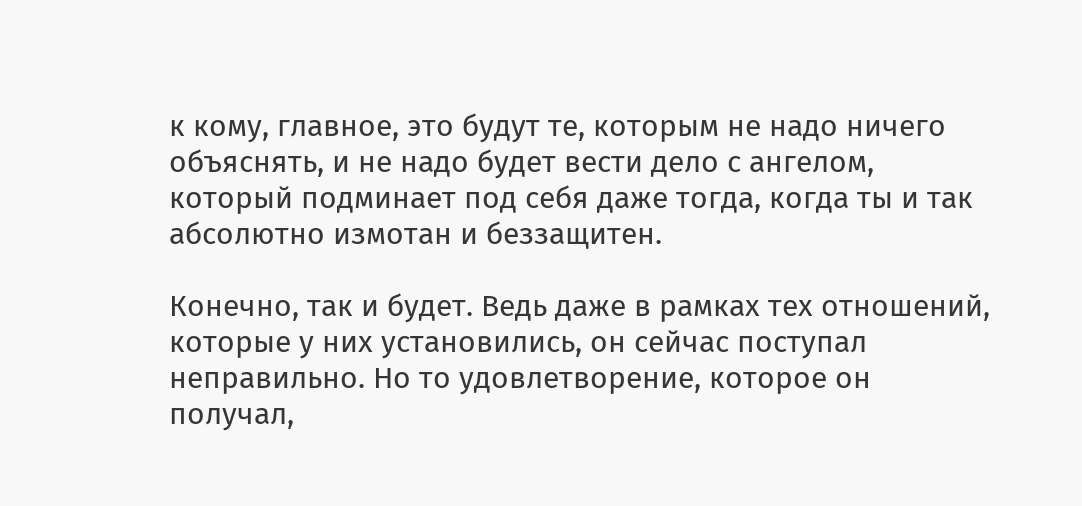к кому, главное, это будут те, которым не надо ничего объяснять, и не надо будет вести дело с ангелом, который подминает под себя даже тогда, когда ты и так абсолютно измотан и беззащитен.

Конечно, так и будет. Ведь даже в рамках тех отношений, которые у них установились, он сейчас поступал неправильно. Но то удовлетворение, которое он получал,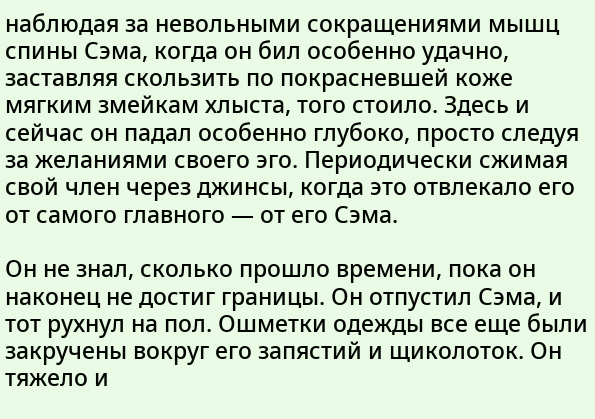наблюдая за невольными сокращениями мышц спины Сэма, когда он бил особенно удачно, заставляя скользить по покрасневшей коже мягким змейкам хлыста, того стоило. Здесь и сейчас он падал особенно глубоко, просто следуя за желаниями своего эго. Периодически сжимая свой член через джинсы, когда это отвлекало его от самого главного — от его Сэма.

Он не знал, сколько прошло времени, пока он наконец не достиг границы. Он отпустил Сэма, и тот рухнул на пол. Ошметки одежды все еще были закручены вокруг его запястий и щиколоток. Он тяжело и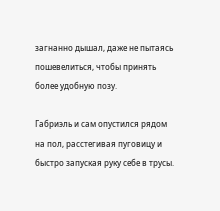загнанно дышал, даже не пытаясь пошевелиться, чтобы принять более удобную позу.

Габриэль и сам опустился рядом на пол, расстегивая пуговицу и быстро запуская руку себе в трусы.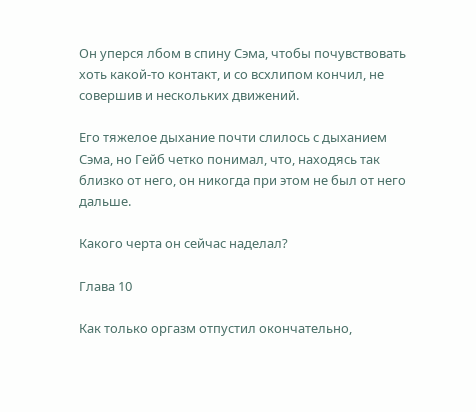Он уперся лбом в спину Сэма, чтобы почувствовать хоть какой-то контакт, и со всхлипом кончил, не совершив и нескольких движений.

Его тяжелое дыхание почти слилось с дыханием Сэма, но Гейб четко понимал, что, находясь так близко от него, он никогда при этом не был от него дальше.

Какого черта он сейчас наделал?

Глава 10

Как только оргазм отпустил окончательно,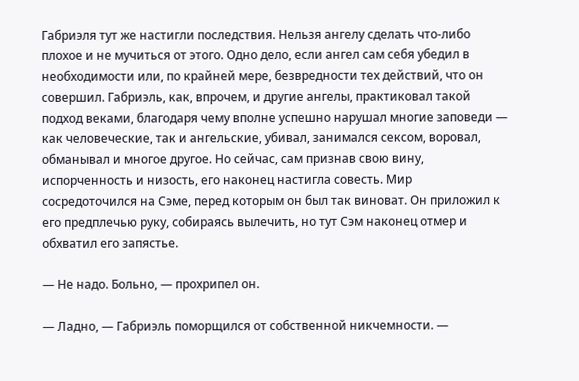Габриэля тут же настигли последствия. Нельзя ангелу сделать что-либо плохое и не мучиться от этого. Одно дело, если ангел сам себя убедил в необходимости или, по крайней мере, безвредности тех действий, что он совершил. Габриэль, как, впрочем, и другие ангелы, практиковал такой подход веками, благодаря чему вполне успешно нарушал многие заповеди — как человеческие, так и ангельские, убивал, занимался сексом, воровал, обманывал и многое другое. Но сейчас, сам признав свою вину, испорченность и низость, его наконец настигла совесть. Мир сосредоточился на Сэме, перед которым он был так виноват. Он приложил к его предплечью руку, собираясь вылечить, но тут Сэм наконец отмер и обхватил его запястье.

— Не надо. Больно, — прохрипел он.

— Ладно, — Габриэль поморщился от собственной никчемности. —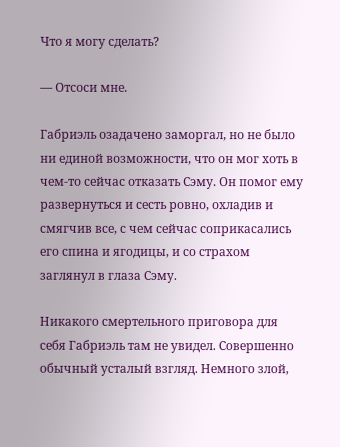Что я могу сделать?

— Отсоси мне.

Габриэль озадачено заморгал, но не было ни единой возможности, что он мог хоть в чем-то сейчас отказать Сэму. Он помог ему развернуться и сесть ровно, охладив и смягчив все, с чем сейчас соприкасались его спина и ягодицы, и со страхом заглянул в глаза Сэму.

Никакого смертельного приговора для себя Габриэль там не увидел. Совершенно обычный усталый взгляд. Немного злой,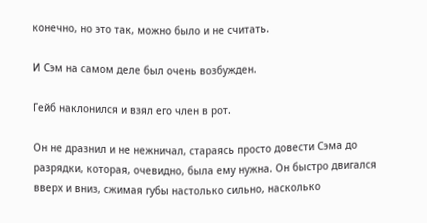конечно, но это так, можно было и не считать.

И Сэм на самом деле был очень возбужден.

Гейб наклонился и взял его член в рот.

Он не дразнил и не нежничал, стараясь просто довести Сэма до разрядки, которая, очевидно, была ему нужна. Он быстро двигался вверх и вниз, сжимая губы настолько сильно, насколько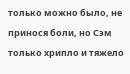только можно было, не принося боли, но Сэм только хрипло и тяжело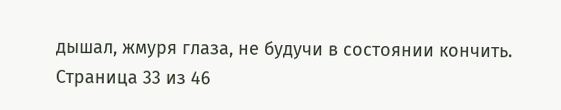дышал, жмуря глаза, не будучи в состоянии кончить.
Страница 33 из 46